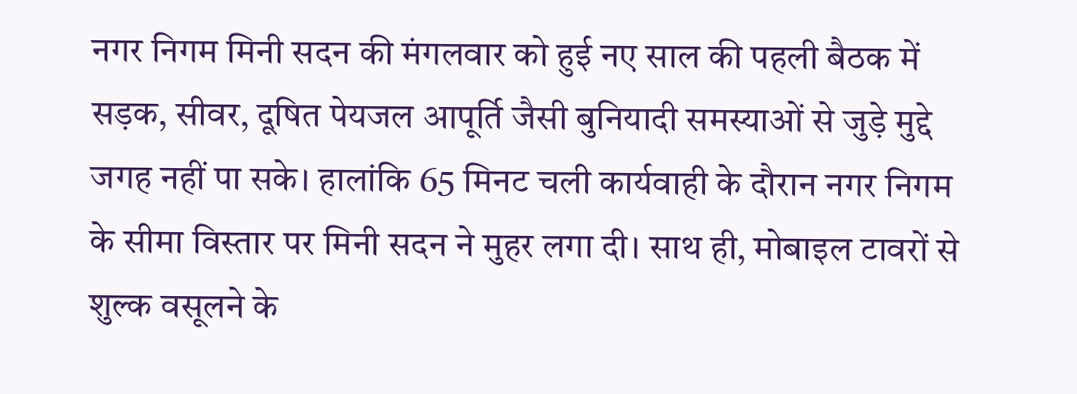नगर निगम मिनी सदन की मंगलवार को हुई नए साल की पहली बैठक में सड़क, सीवर, दूषित पेयजल आपूर्ति जैसी बुनियादी समस्याओं से जुड़े मुद्दे जगह नहीं पा सके। हालांकि 65 मिनट चली कार्यवाही के दौरान नगर निगम के सीमा विस्तार पर मिनी सदन ने मुहर लगा दी। साथ ही, मोबाइल टावरों से शुल्क वसूलने के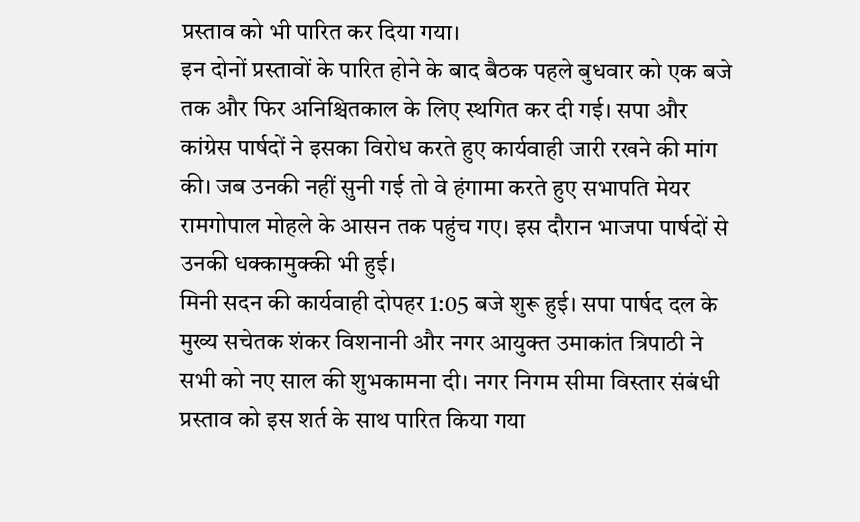प्रस्ताव को भी पारित कर दिया गया।
इन दोनों प्रस्तावों के पारित होने के बाद बैठक पहले बुधवार को एक बजे तक और फिर अनिश्चितकाल के लिए स्थगित कर दी गई। सपा और कांग्रेस पार्षदों ने इसका विरोध करते हुए कार्यवाही जारी रखने की मांग की। जब उनकी नहीं सुनी गई तो वे हंगामा करते हुए सभापति मेयर रामगोपाल मोहले के आसन तक पहुंच गए। इस दौरान भाजपा पार्षदों से उनकी धक्कामुक्की भी हुई।
मिनी सदन की कार्यवाही दोपहर 1:05 बजे शुरू हुई। सपा पार्षद दल के मुख्य सचेतक शंकर विशनानी और नगर आयुक्त उमाकांत त्रिपाठी ने सभी को नए साल की शुभकामना दी। नगर निगम सीमा विस्तार संबंधी प्रस्ताव को इस शर्त के साथ पारित किया गया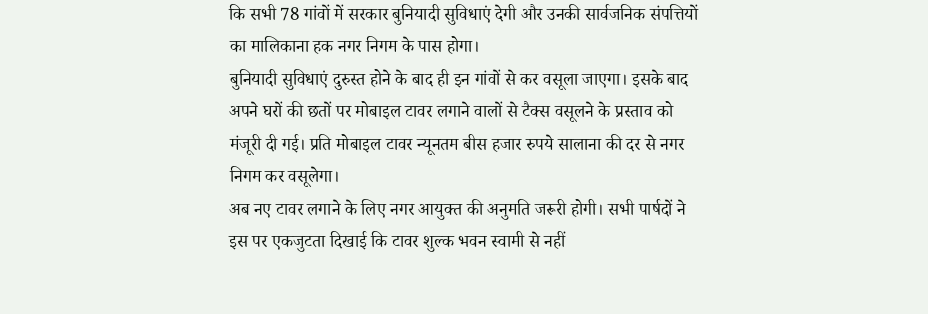कि सभी 78 गांवों में सरकार बुनियादी सुविधाएं देगी और उनकी सार्वजनिक संपत्तियों का मालिकाना हक नगर निगम के पास होगा।
बुनियादी सुविधाएं दुरुस्त होने के बाद ही इन गांवों से कर वसूला जाएगा। इसके बाद अपने घरों की छतों पर मोबाइल टावर लगाने वालों से टैक्स वसूलने के प्रस्ताव को मंजूरी दी गई। प्रति मोबाइल टावर न्यूनतम बीस हजार रुपये सालाना की दर से नगर निगम कर वसूलेगा।
अब नए टावर लगाने के लिए नगर आयुक्त की अनुमति जरूरी होगी। सभी पार्षदों ने इस पर एकजुटता दिखाई कि टावर शुल्क भवन स्वामी से नहीं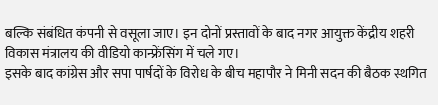बल्कि संबंधित कंपनी से वसूला जाए। इन दोनों प्रस्तावों के बाद नगर आयुक्त केंद्रीय शहरी विकास मंत्रालय की वीडियो कान्फ्रेंसिंग में चले गए।
इसके बाद कांग्रेस और सपा पार्षदों के विरोध के बीच महापौर ने मिनी सदन की बैठक स्थगित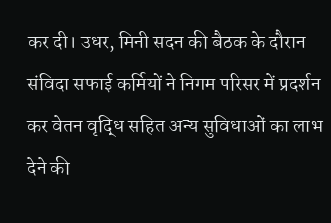कर दी। उधर, मिनी सदन की बैठक के दौरान संविदा सफाई कर्मियों ने निगम परिसर में प्रदर्शन कर वेतन वृद्धि सहित अन्य सुविधाओं का लाभ देने की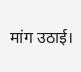मांग उठाई।